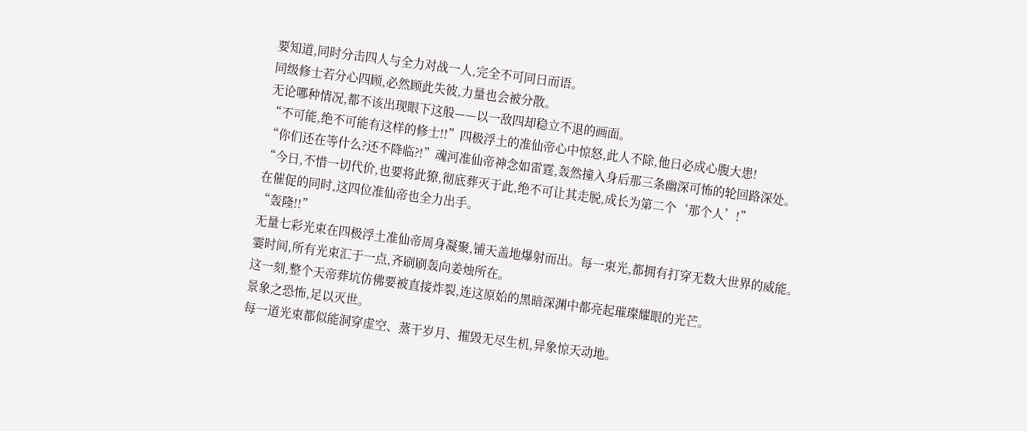要知道,同时分击四人与全力对战一人,完全不可同日而语。
同级修士若分心四顾,必然顾此失彼,力量也会被分散。
无论哪种情况,都不该出现眼下这般——以一敌四却稳立不退的画面。
“不可能,绝不可能有这样的修士!!”四极浮土的准仙帝心中惊怒,此人不除,他日必成心腹大患!
“你们还在等什么?还不降临?!”魂河准仙帝神念如雷霆,轰然撞入身后那三条幽深可怖的轮回路深处。
“今日,不惜一切代价,也要将此獠,彻底葬灭于此,绝不可让其走脱,成长为第二个‘那个人’!”
在催促的同时,这四位准仙帝也全力出手。
“轰隆!!”
无量七彩光束在四极浮土准仙帝周身凝聚,铺天盖地爆射而出。每一束光,都拥有打穿无数大世界的威能。
霎时间,所有光束汇于一点,齐刷刷轰向姜烛所在。
这一刻,整个天帝葬坑仿佛要被直接炸裂,连这原始的黑暗深渊中都亮起璀璨耀眼的光芒。
景象之恐怖,足以灭世。
每一道光束都似能洞穿虚空、蒸干岁月、摧毁无尽生机,异象惊天动地。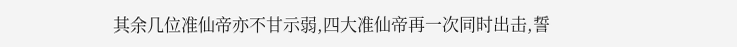其余几位准仙帝亦不甘示弱,四大准仙帝再一次同时出击,誓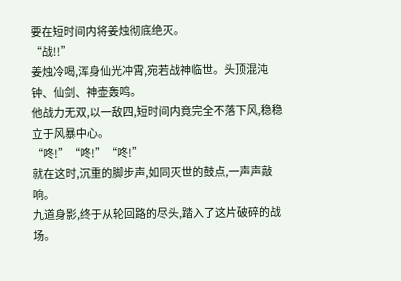要在短时间内将姜烛彻底绝灭。
“战!!”
姜烛冷喝,浑身仙光冲霄,宛若战神临世。头顶混沌钟、仙剑、神壶轰鸣。
他战力无双,以一敌四,短时间内竟完全不落下风,稳稳立于风暴中心。
“咚!”“咚!”“咚!”
就在这时,沉重的脚步声,如同灭世的鼓点,一声声敲响。
九道身影,终于从轮回路的尽头,踏入了这片破碎的战场。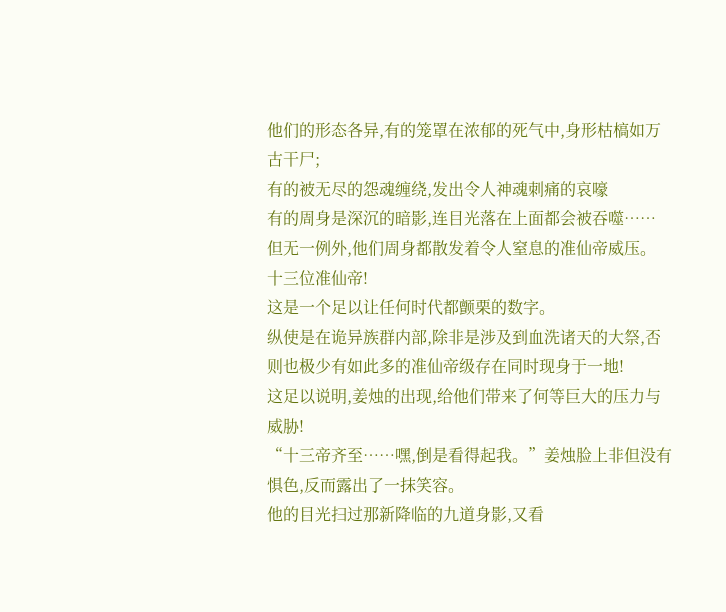他们的形态各异,有的笼罩在浓郁的死气中,身形枯槁如万古干尸;
有的被无尽的怨魂缠绕,发出令人神魂刺痛的哀嚎
有的周身是深沉的暗影,连目光落在上面都会被吞噬……
但无一例外,他们周身都散发着令人窒息的准仙帝威压。
十三位准仙帝!
这是一个足以让任何时代都颤栗的数字。
纵使是在诡异族群内部,除非是涉及到血洗诸天的大祭,否则也极少有如此多的准仙帝级存在同时现身于一地!
这足以说明,姜烛的出现,给他们带来了何等巨大的压力与威胁!
“十三帝齐至……嘿,倒是看得起我。”姜烛脸上非但没有惧色,反而露出了一抹笑容。
他的目光扫过那新降临的九道身影,又看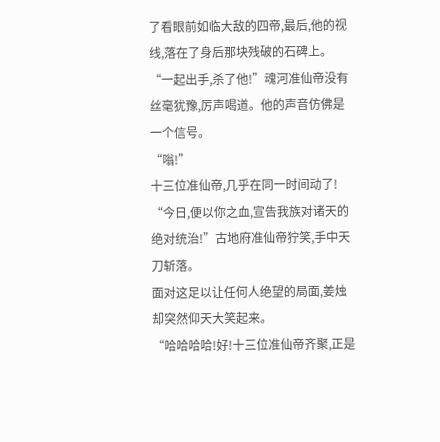了看眼前如临大敌的四帝,最后,他的视线,落在了身后那块残破的石碑上。
“一起出手,杀了他!”魂河准仙帝没有丝毫犹豫,厉声喝道。他的声音仿佛是一个信号。
“嗡!”
十三位准仙帝,几乎在同一时间动了!
“今日,便以你之血,宣告我族对诸天的绝对统治!”古地府准仙帝狞笑,手中天刀斩落。
面对这足以让任何人绝望的局面,姜烛却突然仰天大笑起来。
“哈哈哈哈!好!十三位准仙帝齐聚,正是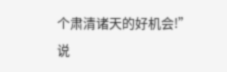个肃清诸天的好机会!”
说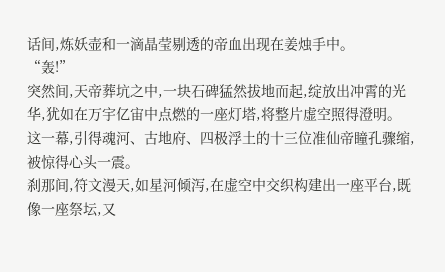话间,炼妖壶和一滴晶莹剔透的帝血出现在姜烛手中。
“轰!”
突然间,天帝葬坑之中,一块石碑猛然拔地而起,绽放出冲霄的光华,犹如在万宇亿宙中点燃的一座灯塔,将整片虚空照得澄明。
这一幕,引得魂河、古地府、四极浮土的十三位准仙帝瞳孔骤缩,被惊得心头一震。
刹那间,符文漫天,如星河倾泻,在虚空中交织构建出一座平台,既像一座祭坛,又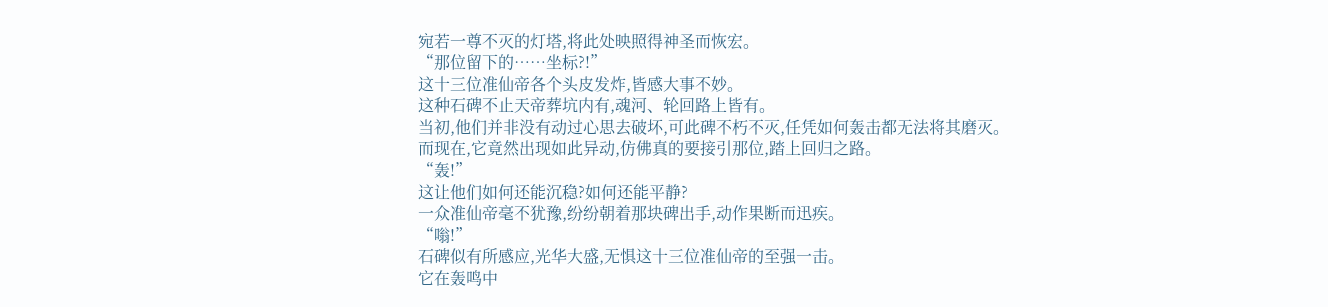宛若一尊不灭的灯塔,将此处映照得神圣而恢宏。
“那位留下的……坐标?!”
这十三位准仙帝各个头皮发炸,皆感大事不妙。
这种石碑不止天帝葬坑内有,魂河、轮回路上皆有。
当初,他们并非没有动过心思去破坏,可此碑不朽不灭,任凭如何轰击都无法将其磨灭。
而现在,它竟然出现如此异动,仿佛真的要接引那位,踏上回归之路。
“轰!”
这让他们如何还能沉稳?如何还能平静?
一众准仙帝毫不犹豫,纷纷朝着那块碑出手,动作果断而迅疾。
“嗡!”
石碑似有所感应,光华大盛,无惧这十三位准仙帝的至强一击。
它在轰鸣中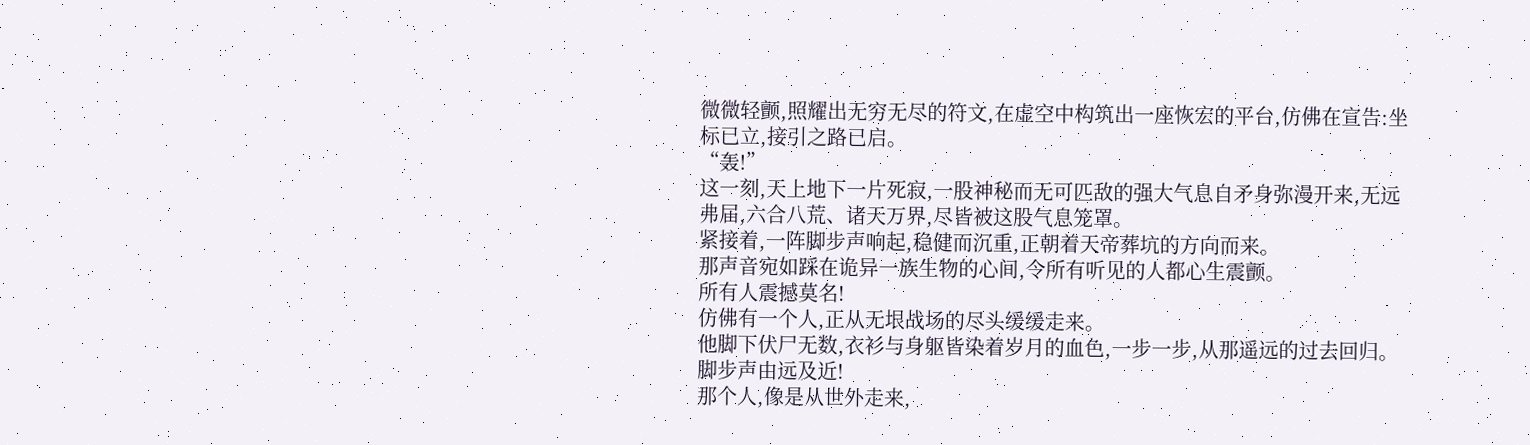微微轻颤,照耀出无穷无尽的符文,在虚空中构筑出一座恢宏的平台,仿佛在宣告:坐标已立,接引之路已启。
“轰!”
这一刻,天上地下一片死寂,一股神秘而无可匹敌的强大气息自矛身弥漫开来,无远弗届,六合八荒、诸天万界,尽皆被这股气息笼罩。
紧接着,一阵脚步声响起,稳健而沉重,正朝着天帝葬坑的方向而来。
那声音宛如踩在诡异一族生物的心间,令所有听见的人都心生震颤。
所有人震撼莫名!
仿佛有一个人,正从无垠战场的尽头缓缓走来。
他脚下伏尸无数,衣衫与身躯皆染着岁月的血色,一步一步,从那遥远的过去回归。
脚步声由远及近!
那个人,像是从世外走来,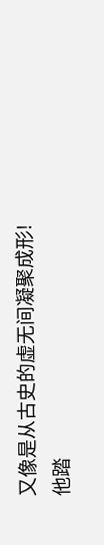又像是从古史的虚无间凝聚成形!
他踏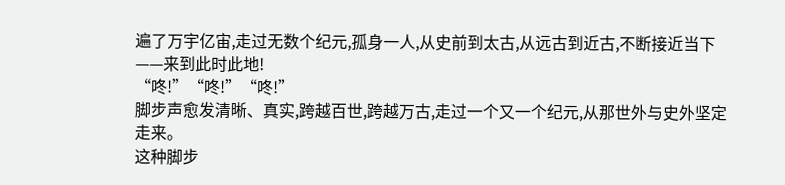遍了万宇亿宙,走过无数个纪元,孤身一人,从史前到太古,从远古到近古,不断接近当下——来到此时此地!
“咚!”“咚!”“咚!”
脚步声愈发清晰、真实,跨越百世,跨越万古,走过一个又一个纪元,从那世外与史外坚定走来。
这种脚步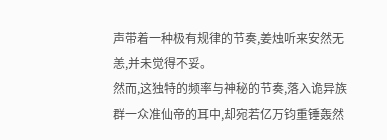声带着一种极有规律的节奏,姜烛听来安然无恙,并未觉得不妥。
然而,这独特的频率与神秘的节奏,落入诡异族群一众准仙帝的耳中,却宛若亿万钧重锤轰然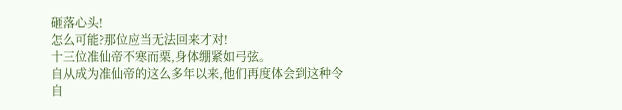砸落心头!
怎么可能?那位应当无法回来才对!
十三位准仙帝不寒而栗,身体绷紧如弓弦。
自从成为准仙帝的这么多年以来,他们再度体会到这种令自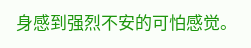身感到强烈不安的可怕感觉。